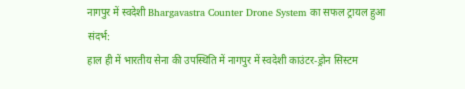नागपुर में स्वदेशी Bhargavastra Counter Drone System का सफल ट्रायल हुआ
संदर्भ:
हाल ही में भारतीय सेना की उपस्थिति में नागपुर में स्वदेशी काउंटर-ड्रोन सिस्टम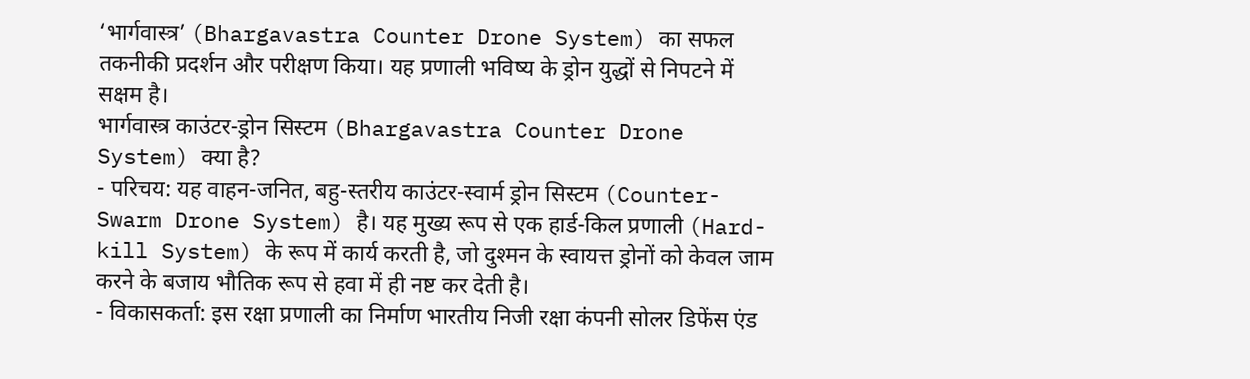‘भार्गवास्त्र’ (Bhargavastra Counter Drone System) का सफल तकनीकी प्रदर्शन और परीक्षण किया। यह प्रणाली भविष्य के ड्रोन युद्धों से निपटने में सक्षम है।
भार्गवास्त्र काउंटर-ड्रोन सिस्टम (Bhargavastra Counter Drone System) क्या है?
- परिचय: यह वाहन-जनित, बहु-स्तरीय काउंटर-स्वार्म ड्रोन सिस्टम (Counter-Swarm Drone System) है। यह मुख्य रूप से एक हार्ड-किल प्रणाली (Hard-kill System) के रूप में कार्य करती है, जो दुश्मन के स्वायत्त ड्रोनों को केवल जाम करने के बजाय भौतिक रूप से हवा में ही नष्ट कर देती है।
- विकासकर्ता: इस रक्षा प्रणाली का निर्माण भारतीय निजी रक्षा कंपनी सोलर डिफेंस एंड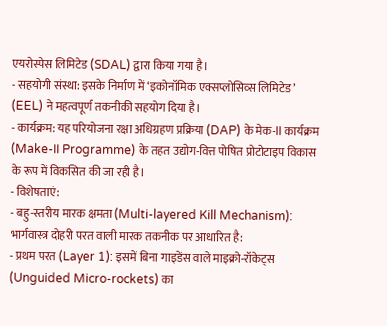एयरोस्पेस लिमिटेड (SDAL) द्वारा किया गया है।
- सहयोगी संस्था: इसके निर्माण में ‘इकोनॉमिक एक्सप्लोसिव्स लिमिटेड’ (EEL) ने महत्वपूर्ण तकनीकी सहयोग दिया है।
- कार्यक्रम: यह परियोजना रक्षा अधिग्रहण प्रक्रिया (DAP) के मेक-II कार्यक्रम (Make-II Programme) के तहत उद्योग-वित्त पोषित प्रोटोटाइप विकास के रूप में विकसित की जा रही है।
- विशेषताएं:
- बहु-स्तरीय मारक क्षमता (Multi-layered Kill Mechanism): भार्गवास्त्र दोहरी परत वाली मारक तकनीक पर आधारित है:
- प्रथम परत (Layer 1): इसमें बिना गाइडेंस वाले माइक्रो-रॉकेट्स (Unguided Micro-rockets) का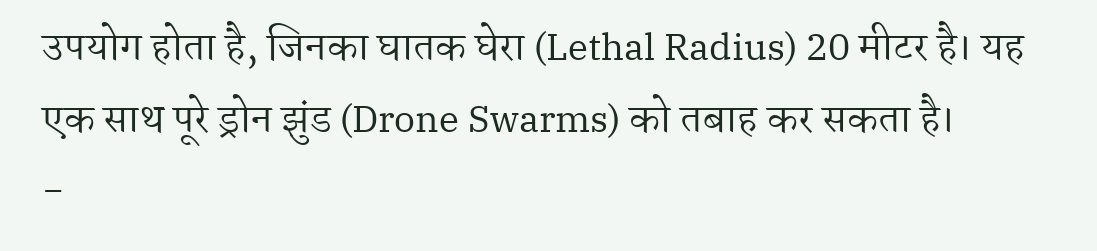उपयोग होता है, जिनका घातक घेरा (Lethal Radius) 20 मीटर है। यह एक साथ पूरे ड्रोन झुंड (Drone Swarms) को तबाह कर सकता है।
-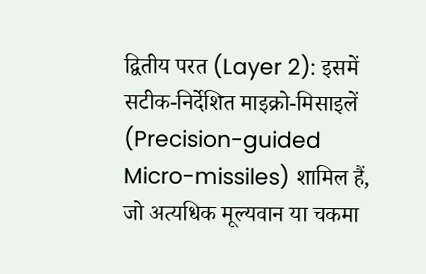द्वितीय परत (Layer 2): इसमें सटीक-निर्देशित माइक्रो-मिसाइलें (Precision-guided Micro-missiles) शामिल हैं, जो अत्यधिक मूल्यवान या चकमा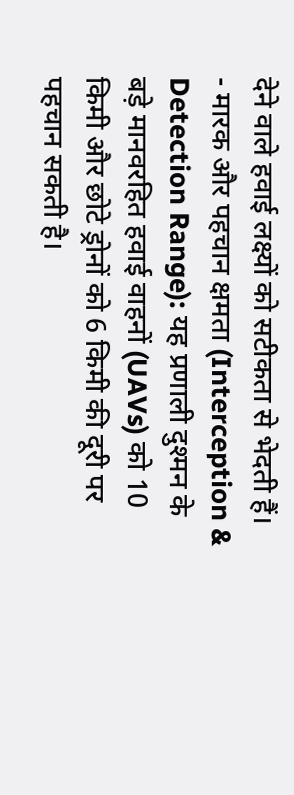देने वाले हवाई लक्ष्यों को सटीकता से भेदती हैं।
- मारक और पहचान क्षमता (Interception & Detection Range): यह प्रणाली दुश्मन के बड़े मानवरहित हवाई वाहनों (UAVs) को 10 किमी और छोटे ड्रोनों को 6 किमी की दूरी पर पहचान सकती है।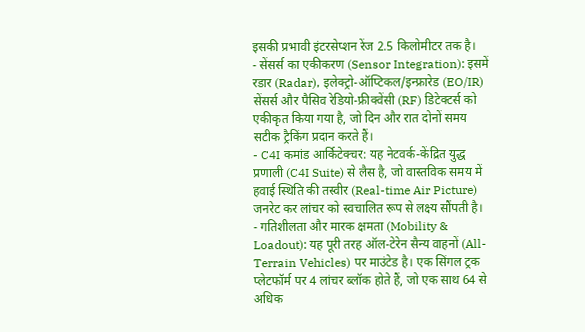इसकी प्रभावी इंटरसेप्शन रेंज 2.5 किलोमीटर तक है।
- सेंसर्स का एकीकरण (Sensor Integration): इसमें रडार (Radar), इलेक्ट्रो-ऑप्टिकल/इन्फ्रारेड (EO/IR) सेंसर्स और पैसिव रेडियो-फ्रीक्वेंसी (RF) डिटेक्टर्स को एकीकृत किया गया है, जो दिन और रात दोनों समय सटीक ट्रैकिंग प्रदान करते हैं।
- C4I कमांड आर्किटेक्चर: यह नेटवर्क-केंद्रित युद्ध प्रणाली (C4I Suite) से लैस है, जो वास्तविक समय में हवाई स्थिति की तस्वीर (Real-time Air Picture) जनरेट कर लांचर को स्वचालित रूप से लक्ष्य सौंपती है।
- गतिशीलता और मारक क्षमता (Mobility & Loadout): यह पूरी तरह ऑल-टेरेन सैन्य वाहनों (All-Terrain Vehicles) पर माउंटेड है। एक सिंगल ट्रक प्लेटफॉर्म पर 4 लांचर ब्लॉक होते हैं, जो एक साथ 64 से अधिक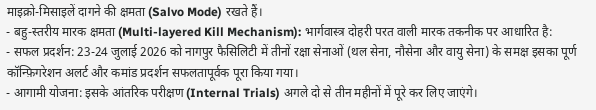माइक्रो-मिसाइलें दागने की क्षमता (Salvo Mode) रखते हैं।
- बहु-स्तरीय मारक क्षमता (Multi-layered Kill Mechanism): भार्गवास्त्र दोहरी परत वाली मारक तकनीक पर आधारित है:
- सफल प्रदर्शन: 23-24 जुलाई 2026 को नागपुर फैसिलिटी में तीनों रक्षा सेनाओं (थल सेना, नौसेना और वायु सेना) के समक्ष इसका पूर्ण कॉन्फ़िगरेशन अलर्ट और कमांड प्रदर्शन सफलतापूर्वक पूरा किया गया।
- आगामी योजना: इसके आंतरिक परीक्षण (Internal Trials) अगले दो से तीन महीनों में पूरे कर लिए जाएंगे।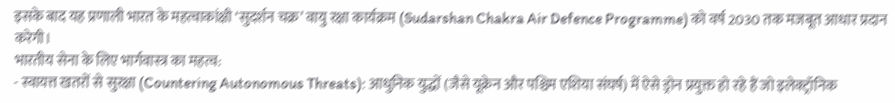इसके बाद यह प्रणाली भारत के महत्वाकांक्षी ‘सुदर्शन चक्र’ वायु रक्षा कार्यक्रम (Sudarshan Chakra Air Defence Programme) को वर्ष 2030 तक मजबूत आधार प्रदान करेगी।
भारतीय सेना के लिए भार्गवास्त्र का महत्व:
- स्वायत्त खतरों से सुरक्षा (Countering Autonomous Threats): आधुनिक युद्धों (जैसे यूक्रेन और पश्चिम एशिया संघर्ष) में ऐसे ड्रोन प्रयुक्त हो रहे हैं जो इलेक्ट्रॉनिक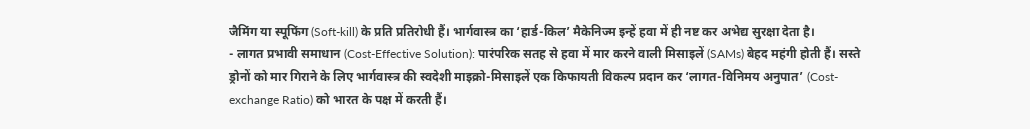जैमिंग या स्पूफिंग (Soft-kill) के प्रति प्रतिरोधी हैं। भार्गवास्त्र का ‘हार्ड-किल’ मैकेनिज्म इन्हें हवा में ही नष्ट कर अभेद्य सुरक्षा देता है।
- लागत प्रभावी समाधान (Cost-Effective Solution): पारंपरिक सतह से हवा में मार करने वाली मिसाइलें (SAMs) बेहद महंगी होती हैं। सस्ते ड्रोनों को मार गिराने के लिए भार्गवास्त्र की स्वदेशी माइक्रो-मिसाइलें एक किफायती विकल्प प्रदान कर ‘लागत-विनिमय अनुपात’ (Cost-exchange Ratio) को भारत के पक्ष में करती हैं।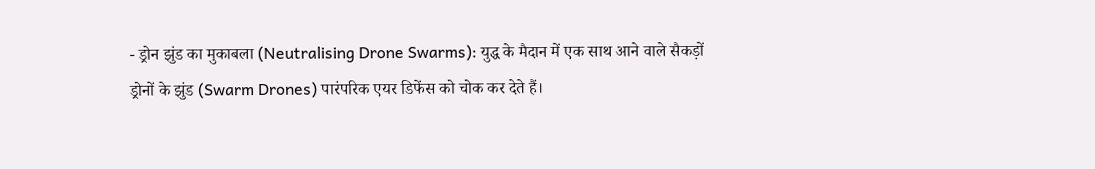- ड्रोन झुंड का मुकाबला (Neutralising Drone Swarms): युद्ध के मैदान में एक साथ आने वाले सैकड़ों ड्रोनों के झुंड (Swarm Drones) पारंपरिक एयर डिफेंस को चोक कर देते हैं।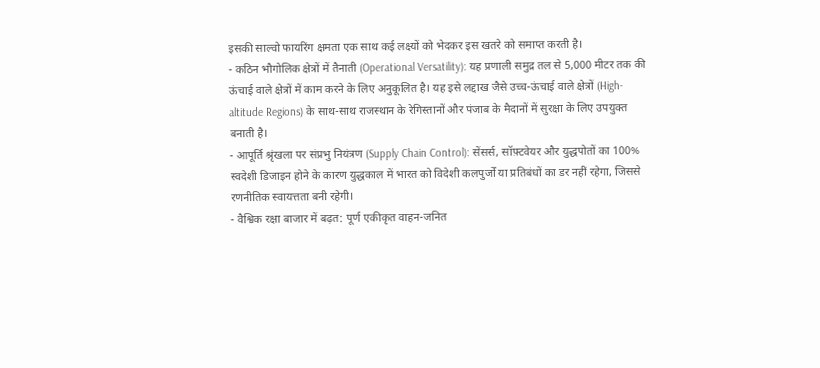इसकी साल्वो फायरिंग क्षमता एक साथ कई लक्ष्यों को भेदकर इस खतरे को समाप्त करती है।
- कठिन भौगोलिक क्षेत्रों में तैनाती (Operational Versatility): यह प्रणाली समुद्र तल से 5,000 मीटर तक की ऊंचाई वाले क्षेत्रों में काम करने के लिए अनुकूलित है। यह इसे लद्दाख जैसे उच्च-ऊंचाई वाले क्षेत्रों (High-altitude Regions) के साथ-साथ राजस्थान के रेगिस्तानों और पंजाब के मैदानों में सुरक्षा के लिए उपयुक्त बनाती है।
- आपूर्ति श्रृंखला पर संप्रभु नियंत्रण (Supply Chain Control): सेंसर्स, सॉफ़्टवेयर और युद्धपोतों का 100% स्वदेशी डिजाइन होने के कारण युद्धकाल में भारत को विदेशी कलपुर्जों या प्रतिबंधों का डर नहीं रहेगा, जिससे रणनीतिक स्वायत्तता बनी रहेगी।
- वैश्विक रक्षा बाजार में बढ़त: पूर्ण एकीकृत वाहन-जनित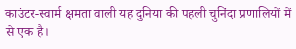काउंटर-स्वार्म क्षमता वाली यह दुनिया की पहली चुनिंदा प्रणालियों में से एक है।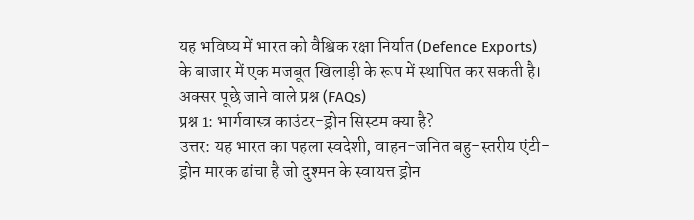यह भविष्य में भारत को वैश्विक रक्षा निर्यात (Defence Exports) के बाजार में एक मजबूत खिलाड़ी के रूप में स्थापित कर सकती है।
अक्सर पूछे जाने वाले प्रश्न (FAQs)
प्रश्न 1: भार्गवास्त्र काउंटर-ड्रोन सिस्टम क्या है?
उत्तर: यह भारत का पहला स्वदेशी, वाहन-जनित बहु-स्तरीय एंटी-ड्रोन मारक ढांचा है जो दुश्मन के स्वायत्त ड्रोन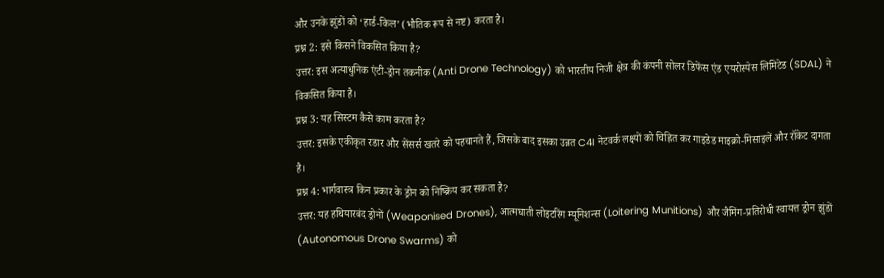और उनके झुंडों को ‘हार्ड-किल’ (भौतिक रूप से नष्ट) करता है।
प्रश्न 2: इसे किसने विकसित किया है?
उत्तर: इस अत्याधुनिक एंटी-ड्रोन तकनीक (Anti Drone Technology) को भारतीय निजी क्षेत्र की कंपनी सोलर डिफेंस एंड एयरोस्पेस लिमिटेड (SDAL) ने विकसित किया है।
प्रश्न 3: यह सिस्टम कैसे काम करता है?
उत्तर: इसके एकीकृत रडार और सेंसर्स खतरे को पहचानते हैं, जिसके बाद इसका उन्नत C4I नेटवर्क लक्ष्यों को चिह्नित कर गाइडेड माइक्रो-मिसाइलें और रॉकेट दागता है।
प्रश्न 4: भार्गवास्त्र किन प्रकार के ड्रोन को निष्क्रिय कर सकता है?
उत्तर: यह हथियारबंद ड्रोनों (Weaponised Drones), आत्मघाती लोइटरिंग म्यूनिशन्स (Loitering Munitions) और जैमिंग-प्रतिरोधी स्वायत्त ड्रोन झुंडों (Autonomous Drone Swarms) को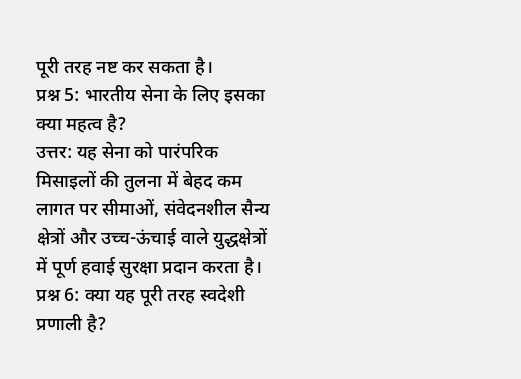पूरी तरह नष्ट कर सकता है।
प्रश्न 5: भारतीय सेना के लिए इसका क्या महत्व है?
उत्तर: यह सेना को पारंपरिक मिसाइलों की तुलना में बेहद कम लागत पर सीमाओं, संवेदनशील सैन्य क्षेत्रों और उच्च-ऊंचाई वाले युद्धक्षेत्रों में पूर्ण हवाई सुरक्षा प्रदान करता है।
प्रश्न 6: क्या यह पूरी तरह स्वदेशी प्रणाली है?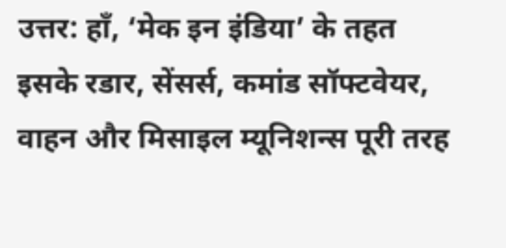उत्तर: हाँ, ‘मेक इन इंडिया’ के तहत इसके रडार, सेंसर्स, कमांड सॉफ्टवेयर, वाहन और मिसाइल म्यूनिशन्स पूरी तरह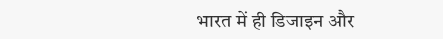भारत में ही डिजाइन और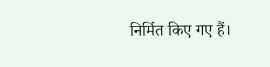निर्मित किए गए हैं।